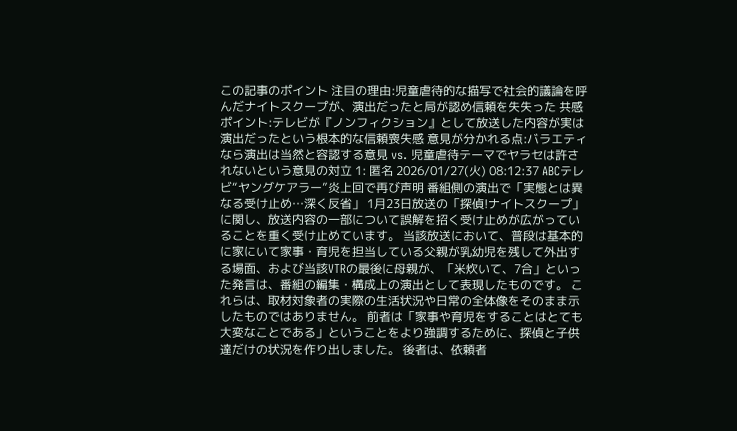この記事のポイント 注目の理由:児童虐待的な描写で社会的議論を呼んだナイトスクープが、演出だったと局が認め信頼を失失った 共感ポイント:テレビが『ノンフィクション』として放送した内容が実は演出だったという根本的な信頼喪失感 意見が分かれる点:バラエティなら演出は当然と容認する意見 vs. 児童虐待テーマでヤラセは許されないという意見の対立 1: 匿名 2026/01/27(火) 08:12:37 ABCテレビ“ヤングケアラー”炎上回で再び声明 番組側の演出で「実態とは異なる受け止め…深く反省」 1月23日放送の「探偵!ナイトスクープ」に関し、放送内容の一部について誤解を招く受け止めが広がっていることを重く受け止めています。 当該放送において、普段は基本的に家にいて家事・育児を担当している父親が乳幼児を残して外出する場面、および当該VTRの最後に母親が、「米炊いて、7合」といった発言は、番組の編集・構成上の演出として表現したものです。 これらは、取材対象者の実際の生活状況や日常の全体像をそのまま示したものではありません。 前者は「家事や育児をすることはとても大変なことである」ということをより強調するために、探偵と子供達だけの状況を作り出しました。 後者は、依頼者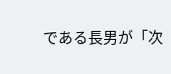である長男が「次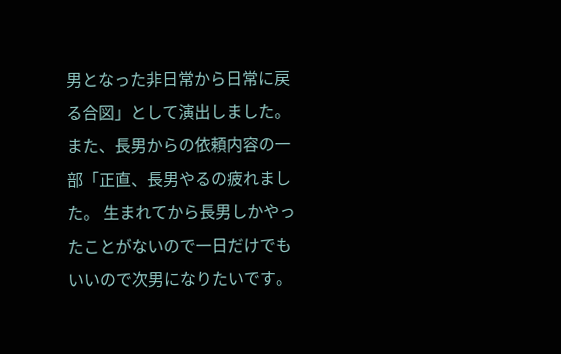男となった非日常から日常に戻る合図」として演出しました。 また、長男からの依頼内容の一部「正直、長男やるの疲れました。 生まれてから長男しかやったことがないので一日だけでもいいので次男になりたいです。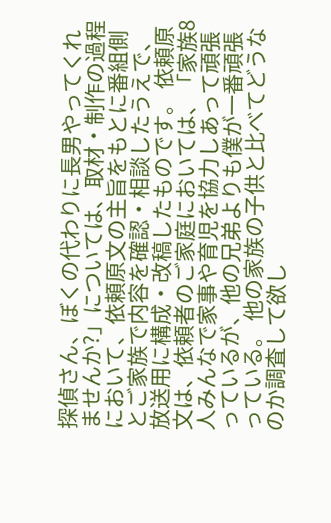探偵さん、ぼくの代わりに長男やってくれませんか?」については、取材・制作の過程において、依頼原文の主旨をもとに番組側とご家族で内容を確認・相談したうえで、放送用に構成・改稿したものです。 依頼原文は、依頼者のご家庭においては、「家族8人みんなで家事や育児を協力しあって頑張っているが、他の兄弟よりも僕が一番頑張っている。 他の家族の子供と比べてどうなのか調査して欲し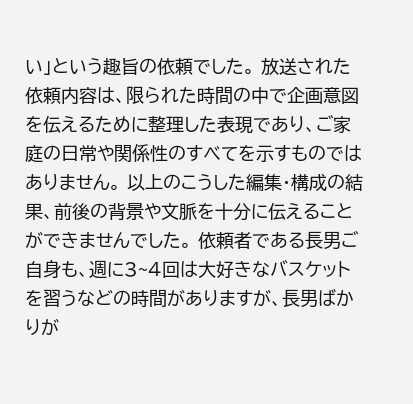い」という趣旨の依頼でした。 放送された依頼内容は、限られた時間の中で企画意図を伝えるために整理した表現であり、ご家庭の日常や関係性のすべてを示すものではありません。 以上のこうした編集・構成の結果、前後の背景や文脈を十分に伝えることができませんでした。 依頼者である長男ご自身も、週に3~4回は大好きなバスケットを習うなどの時間がありますが、長男ばかりが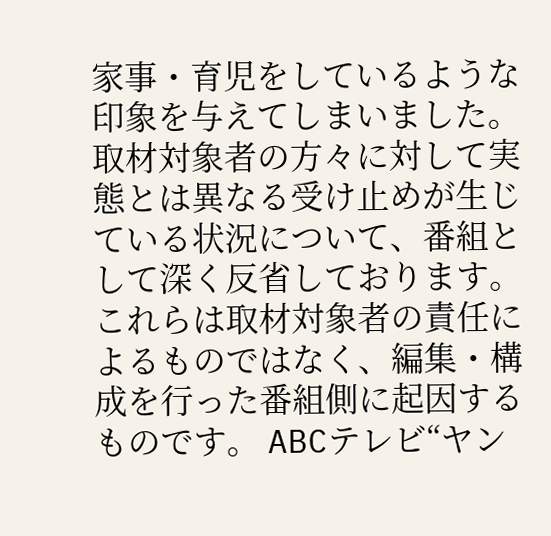家事・育児をしているような印象を与えてしまいました。 取材対象者の方々に対して実態とは異なる受け止めが生じている状況について、番組として深く反省しております。 これらは取材対象者の責任によるものではなく、編集・構成を行った番組側に起因するものです。 ABCテレビ“ヤン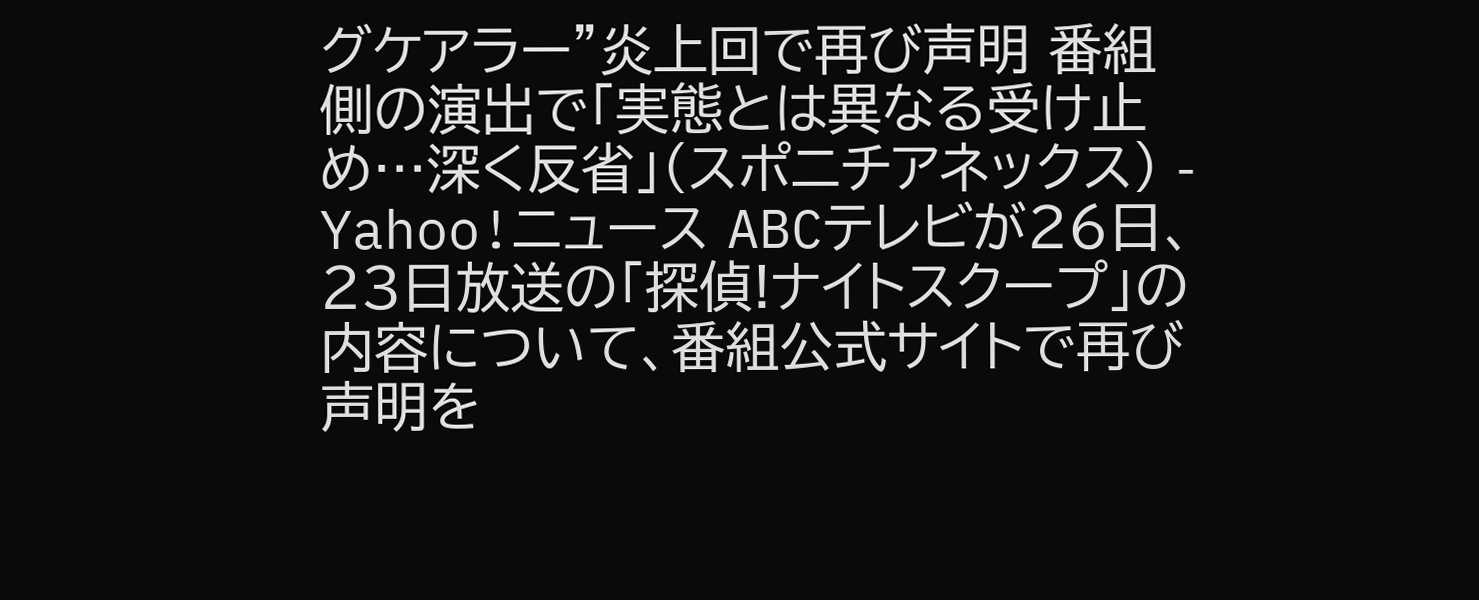グケアラー”炎上回で再び声明 番組側の演出で「実態とは異なる受け止め…深く反省」(スポニチアネックス) - Yahoo!ニュース ABCテレビが26日、23日放送の「探偵!ナイトスクープ」の内容について、番組公式サイトで再び声明を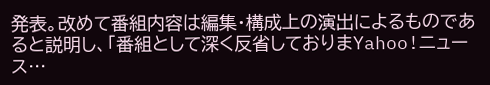発表。改めて番組内容は編集・構成上の演出によるものであると説明し、「番組として深く反省しておりまYahoo!ニュース…